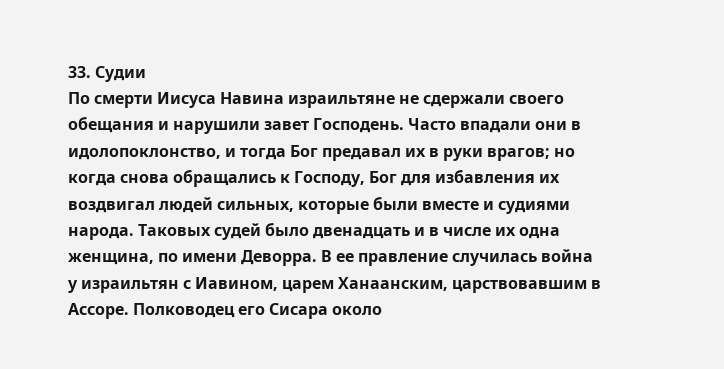33. Судии
По смерти Иисуса Навина израильтяне не сдержали своего обещания и нарушили завет Господень. Часто впадали они в идолопоклонство, и тогда Бог предавал их в руки врагов; но когда снова обращались к Господу, Бог для избавления их воздвигал людей сильных, которые были вместе и судиями народа. Таковых судей было двенадцать и в числе их одна женщина, по имени Деворра. В ее правление случилась война у израильтян с Иавином, царем Ханаанским, царствовавшим в Ассоре. Полководец его Сисара около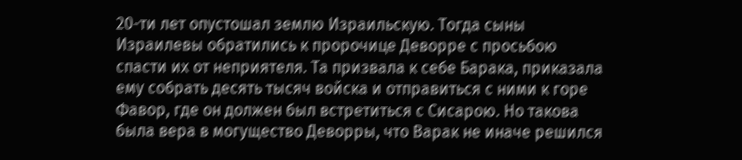20-ти лет опустошал землю Израильскую. Тогда сыны Израилевы обратились к пророчице Деворре с просьбою спасти их от неприятеля. Та призвала к себе Барака, приказала ему собрать десять тысяч войска и отправиться с ними к горе Фавор, где он должен был встретиться с Сисарою. Но такова была вера в могущество Деворры, что Варак не иначе решился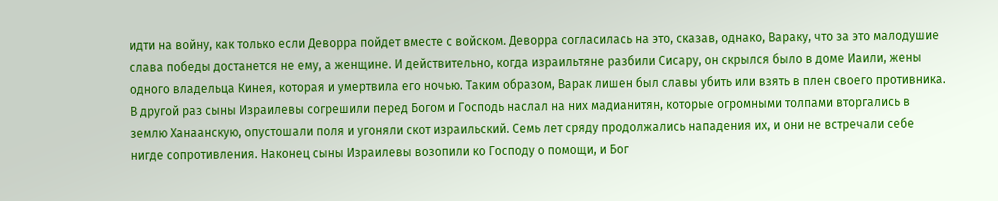идти на войну, как только если Деворра пойдет вместе с войском. Деворра согласилась на это, сказав, однако, Вараку, что за это малодушие слава победы достанется не ему, а женщине. И действительно, когда израильтяне разбили Сисару, он скрылся было в доме Иаили, жены одного владельца Кинея, которая и умертвила его ночью. Таким образом, Варак лишен был славы убить или взять в плен своего противника. В другой раз сыны Израилевы согрешили перед Богом и Господь наслал на них мадианитян, которые огромными толпами вторгались в землю Ханаанскую, опустошали поля и угоняли скот израильский. Семь лет сряду продолжались нападения их, и они не встречали себе нигде сопротивления. Наконец сыны Израилевы возопили ко Господу о помощи, и Бог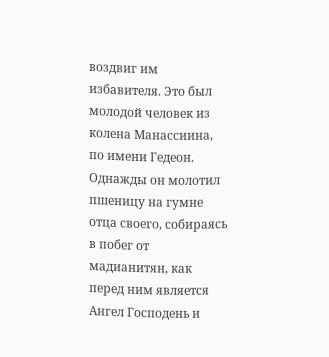воздвиг им избавителя. Это был молодой человек из колена Манассиина, по имени Гедеон. Однажды он молотил пшеницу на гумне отца своего, собираясь в побег от мадианитян, как перед ним является Ангел Господень и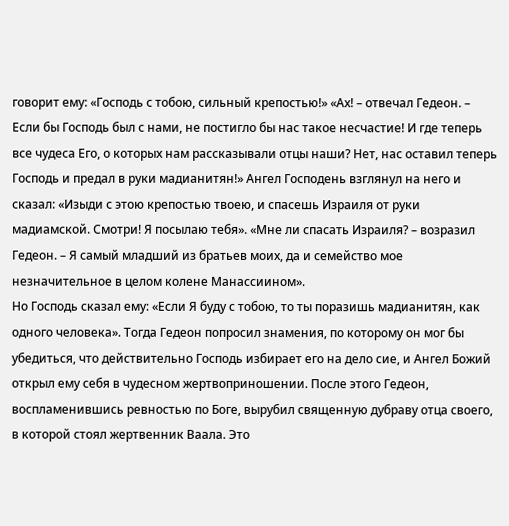говорит ему: «Господь с тобою, сильный крепостью!» «Ах! – отвечал Гедеон. – Если бы Господь был с нами, не постигло бы нас такое несчастие! И где теперь все чудеса Его, о которых нам рассказывали отцы наши? Нет, нас оставил теперь Господь и предал в руки мадианитян!» Ангел Господень взглянул на него и сказал: «Изыди с этою крепостью твоею, и спасешь Израиля от руки мадиамской. Смотри! Я посылаю тебя». «Мне ли спасать Израиля? – возразил Гедеон. – Я самый младший из братьев моих, да и семейство мое незначительное в целом колене Манассиином».
Но Господь сказал ему: «Если Я буду с тобою, то ты поразишь мадианитян, как одного человека». Тогда Гедеон попросил знамения, по которому он мог бы убедиться, что действительно Господь избирает его на дело сие, и Ангел Божий открыл ему себя в чудесном жертвоприношении. После этого Гедеон, воспламенившись ревностью по Боге, вырубил священную дубраву отца своего, в которой стоял жертвенник Ваала. Это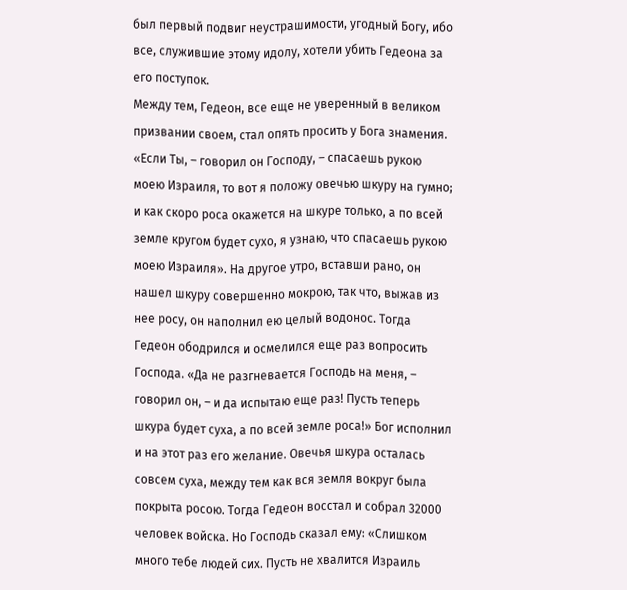был первый подвиг неустрашимости, угодный Богу, ибо все, служившие этому идолу, хотели убить Гедеона за его поступок.
Между тем, Гедеон, все еще не уверенный в великом призвании своем, стал опять просить у Бога знамения. «Если Ты, – говорил он Господу, – спасаешь рукою моею Израиля, то вот я положу овечью шкуру на гумно; и как скоро роса окажется на шкуре только, а по всей земле кругом будет сухо, я узнаю, что спасаешь рукою моею Израиля». На другое утро, вставши рано, он нашел шкуру совершенно мокрою, так что, выжав из нее росу, он наполнил ею целый водонос. Тогда Гедеон ободрился и осмелился еще раз вопросить Господа. «Да не разгневается Господь на меня, – говорил он, – и да испытаю еще раз! Пусть теперь шкура будет суха, а по всей земле роса!» Бог исполнил и на этот раз его желание. Овечья шкура осталась совсем суха, между тем как вся земля вокруг была покрыта росою. Тогда Гедеон восстал и собрал 32000 человек войска. Но Господь сказал ему: «Слишком много тебе людей сих. Пусть не хвалится Израиль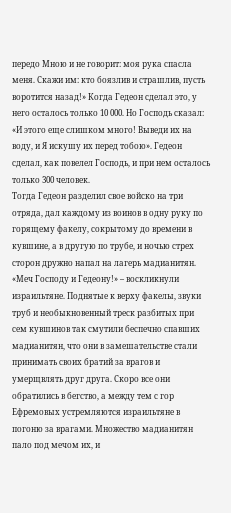передо Мною и не говорит: моя рука спасла меня. Скажи им: кто боязлив и страшлив, пусть воротится назад!» Когда Гедеон сделал это, у него осталось только 10 000. Но Господь сказал: «И этого еще слишком много! Выведи их на воду, и Я искушу их перед тобою». Гедеон сделал, как повелел Господь, и при нем осталось только 300 человек.
Тогда Гедеон разделил свое войско на три отряда, дал каждому из воинов в одну руку по горящему факелу, сокрытому до времени в кувшине, а в другую по трубе, и ночью стрех сторон дружно напал на лагерь мадианитян. «Меч Господу и Гедеону!» – воскликнули израильтяне. Поднятые к верху факелы, звуки труб и необыкновенный треск разбитых при сем кувшинов так смутили беспечно спавших мадианитян, что они в замешательстве стали принимать своих братий за врагов и умерщвлять друг друга. Скоро все они обратились в бегство, а между тем с гор Ефремовых устремляются израильтяне в погоню за врагами. Множество мадианитян пало под мечом их, и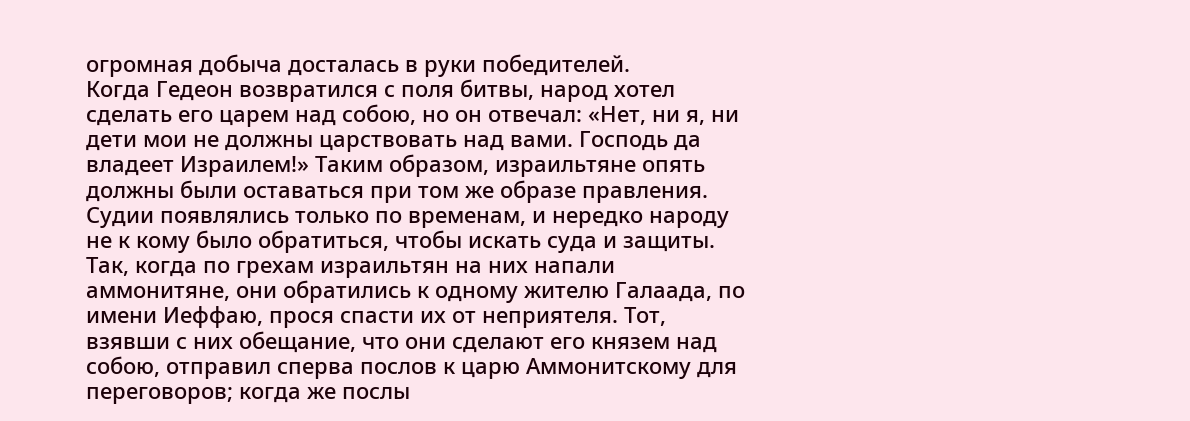огромная добыча досталась в руки победителей.
Когда Гедеон возвратился с поля битвы, народ хотел сделать его царем над собою, но он отвечал: «Нет, ни я, ни дети мои не должны царствовать над вами. Господь да владеет Израилем!» Таким образом, израильтяне опять должны были оставаться при том же образе правления. Судии появлялись только по временам, и нередко народу не к кому было обратиться, чтобы искать суда и защиты. Так, когда по грехам израильтян на них напали аммонитяне, они обратились к одному жителю Галаада, по имени Иеффаю, прося спасти их от неприятеля. Тот, взявши с них обещание, что они сделают его князем над собою, отправил сперва послов к царю Аммонитскому для переговоров; когда же послы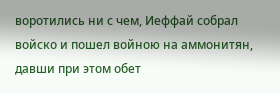воротились ни с чем, Иеффай собрал войско и пошел войною на аммонитян, давши при этом обет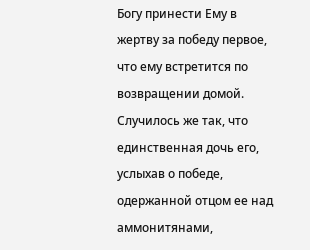Богу принести Ему в жертву за победу первое, что ему встретится по возвращении домой. Случилось же так, что единственная дочь его, услыхав о победе, одержанной отцом ее над аммонитянами,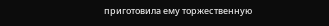приготовила ему торжественную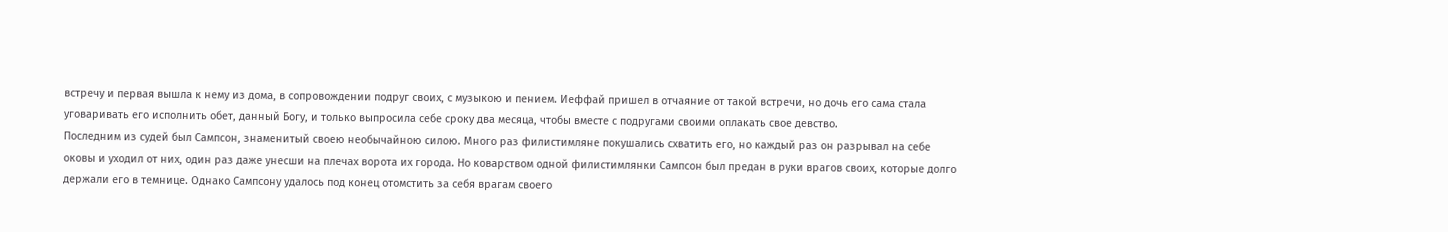встречу и первая вышла к нему из дома, в сопровождении подруг своих, с музыкою и пением. Иеффай пришел в отчаяние от такой встречи, но дочь его сама стала уговаривать его исполнить обет, данный Богу, и только выпросила себе сроку два месяца, чтобы вместе с подругами своими оплакать свое девство.
Последним из судей был Сампсон, знаменитый своею необычайною силою. Много раз филистимляне покушались схватить его, но каждый раз он разрывал на себе оковы и уходил от них, один раз даже унесши на плечах ворота их города. Но коварством одной филистимлянки Сампсон был предан в руки врагов своих, которые долго держали его в темнице. Однако Сампсону удалось под конец отомстить за себя врагам своего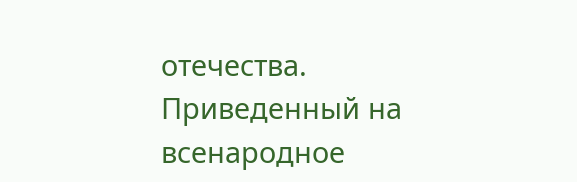отечества. Приведенный на всенародное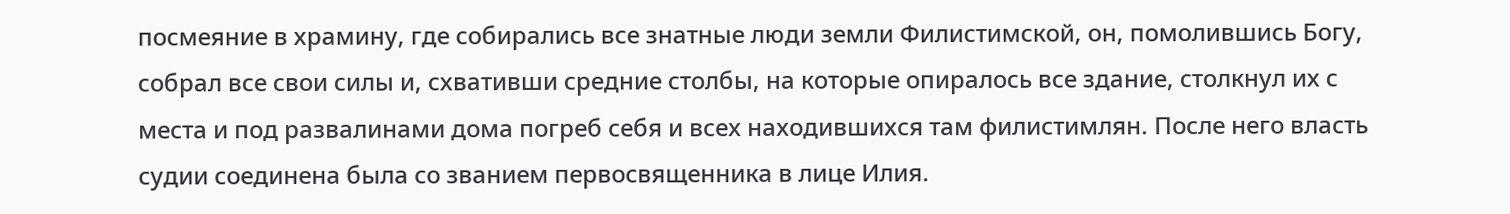посмеяние в храмину, где собирались все знатные люди земли Филистимской, он, помолившись Богу, собрал все свои силы и, схвативши средние столбы, на которые опиралось все здание, столкнул их с места и под развалинами дома погреб себя и всех находившихся там филистимлян. После него власть судии соединена была со званием первосвященника в лице Илия.